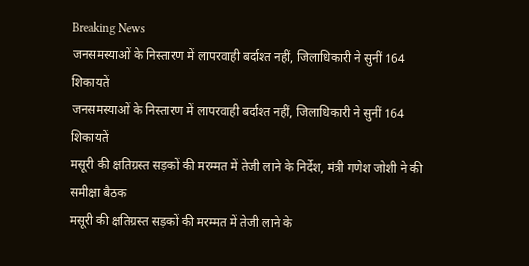Breaking News
जनसमस्याओं के निस्तारण में लापरवाही बर्दाश्त नहीं, जिलाधिकारी ने सुनीं 164 शिकायतें
जनसमस्याओं के निस्तारण में लापरवाही बर्दाश्त नहीं, जिलाधिकारी ने सुनीं 164 शिकायतें
मसूरी की क्षतिग्रस्त सड़कों की मरम्मत में तेजी लाने के निर्देश, मंत्री गणेश जोशी ने की समीक्षा बैठक
मसूरी की क्षतिग्रस्त सड़कों की मरम्मत में तेजी लाने के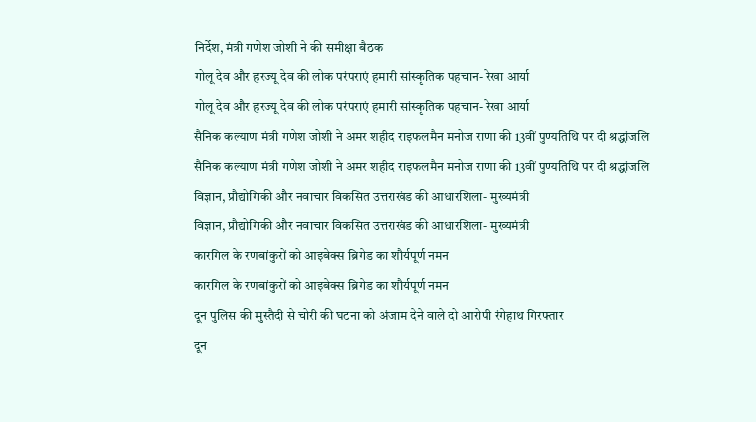निर्देश, मंत्री गणेश जोशी ने की समीक्षा बैठक
गोलू देव और हरज्यू देव की लोक परंपराएं हमारी सांस्कृतिक पहचान- रेखा आर्या
गोलू देव और हरज्यू देव की लोक परंपराएं हमारी सांस्कृतिक पहचान- रेखा आर्या
सैनिक कल्याण मंत्री गणेश जोशी ने अमर शहीद राइफलमैन मनोज राणा की 13वीं पुण्यतिथि पर दी श्रद्धांजलि
सैनिक कल्याण मंत्री गणेश जोशी ने अमर शहीद राइफलमैन मनोज राणा की 13वीं पुण्यतिथि पर दी श्रद्धांजलि
विज्ञान, प्रौद्योगिकी और नवाचार विकसित उत्तराखंड की आधारशिला- मुख्यमंत्री
विज्ञान, प्रौद्योगिकी और नवाचार विकसित उत्तराखंड की आधारशिला- मुख्यमंत्री
कारगिल के रणबांकुरों को आइबेक्स ब्रिगेड का शौर्यपूर्ण नमन
कारगिल के रणबांकुरों को आइबेक्स ब्रिगेड का शौर्यपूर्ण नमन
दून पुलिस की मुस्तैदी से चोरी की घटना को अंजाम देने वाले दो आरोपी रंगेहाथ गिरफ्तार
दून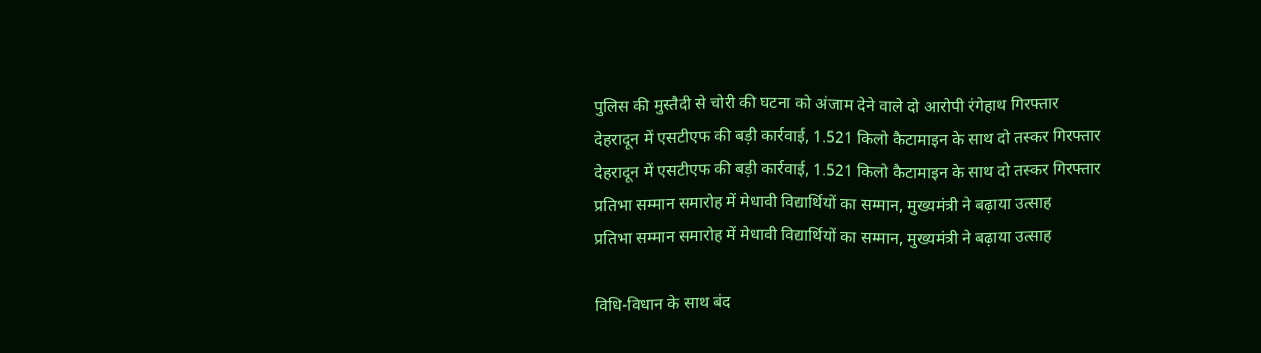पुलिस की मुस्तैदी से चोरी की घटना को अंजाम देने वाले दो आरोपी रंगेहाथ गिरफ्तार
देहरादून में एसटीएफ की बड़ी कार्रवाई, 1.521 किलो कैटामाइन के साथ दो तस्कर गिरफ्तार
देहरादून में एसटीएफ की बड़ी कार्रवाई, 1.521 किलो कैटामाइन के साथ दो तस्कर गिरफ्तार
प्रतिभा सम्मान समारोह में मेधावी विद्यार्थियों का सम्मान, मुख्यमंत्री ने बढ़ाया उत्साह
प्रतिभा सम्मान समारोह में मेधावी विद्यार्थियों का सम्मान, मुख्यमंत्री ने बढ़ाया उत्साह

विधि-विधान के साथ बंद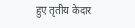हुए तृतीय केदार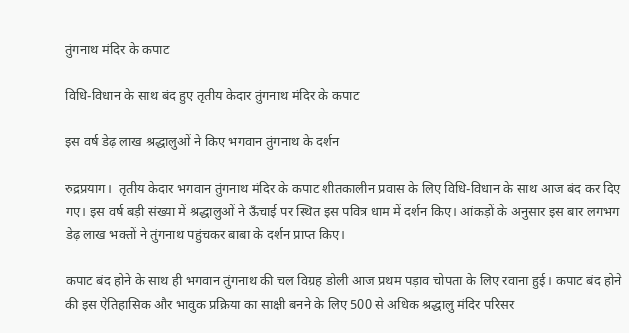तुंगनाथ मंदिर के कपाट

विधि-विधान के साथ बंद हुए तृतीय केदार तुंगनाथ मंदिर के कपाट

इस वर्ष डेढ़ लाख श्रद्धालुओं ने किए भगवान तुंगनाथ के दर्शन

रुद्रप्रयाग।  तृतीय केदार भगवान तुंगनाथ मंदिर के कपाट शीतकालीन प्रवास के लिए विधि-विधान के साथ आज बंद कर दिए गए। इस वर्ष बड़ी संख्या में श्रद्धालुओं ने ऊँचाई पर स्थित इस पवित्र धाम में दर्शन किए। आंकड़ों के अनुसार इस बार लगभग डेढ़ लाख भक्तों ने तुंगनाथ पहुंचकर बाबा के दर्शन प्राप्त किए।

कपाट बंद होने के साथ ही भगवान तुंगनाथ की चल विग्रह डोली आज प्रथम पड़ाव चोपता के लिए रवाना हुई। कपाट बंद होने की इस ऐतिहासिक और भावुक प्रक्रिया का साक्षी बनने के लिए 500 से अधिक श्रद्धालु मंदिर परिसर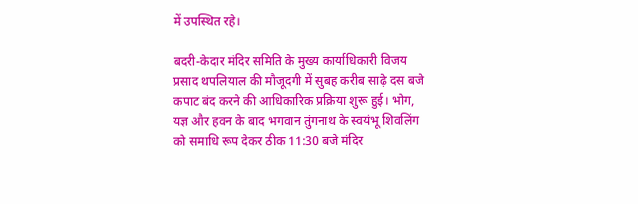में उपस्थित रहे।

बदरी-केदार मंदिर समिति के मुख्य कार्याधिकारी विजय प्रसाद थपलियाल की मौजूदगी में सुबह करीब साढ़े दस बजे कपाट बंद करने की आधिकारिक प्रक्रिया शुरू हुई। भोग, यज्ञ और हवन के बाद भगवान तुंगनाथ के स्वयंभू शिवलिंग को समाधि रूप देकर ठीक 11:30 बजे मंदिर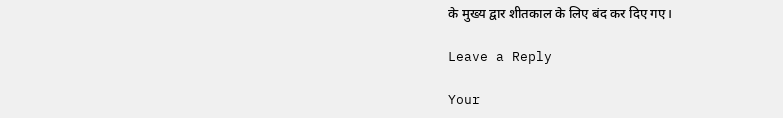के मुख्य द्वार शीतकाल के लिए बंद कर दिए गए।

Leave a Reply

Your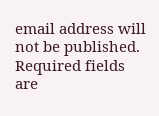email address will not be published. Required fields are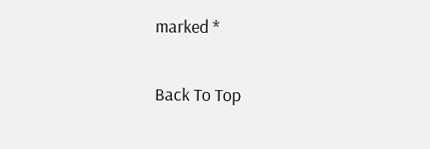marked *

Back To Top